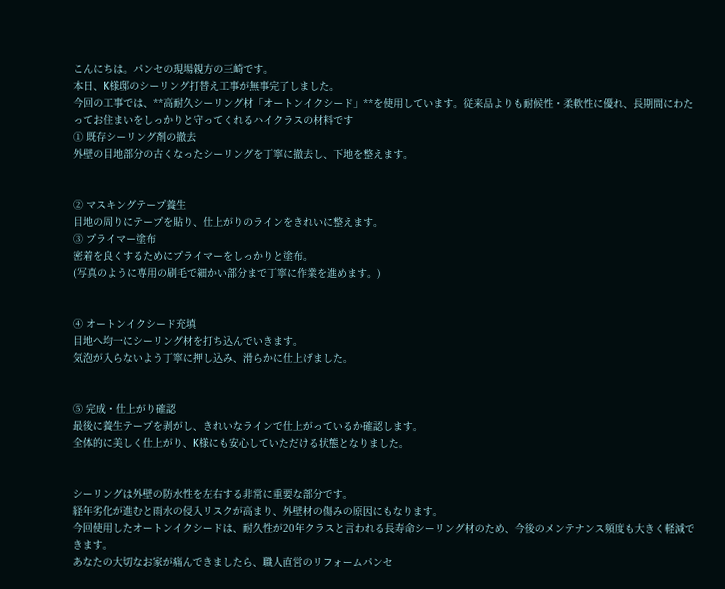こんにちは。パンセの現場親方の三崎です。
本日、K様邸のシーリング打替え工事が無事完了しました。
今回の工事では、**高耐久シーリング材「オートンイクシード」**を使用しています。従来品よりも耐候性・柔軟性に優れ、長期間にわたってお住まいをしっかりと守ってくれるハイクラスの材料です
① 既存シーリング剤の撤去
外壁の目地部分の古くなったシーリングを丁寧に撤去し、下地を整えます。


② マスキングテープ養生
目地の周りにテープを貼り、仕上がりのラインをきれいに整えます。
③ プライマー塗布
密着を良くするためにプライマーをしっかりと塗布。
(写真のように専用の刷毛で細かい部分まで丁寧に作業を進めます。)


④ オートンイクシード充填
目地へ均一にシーリング材を打ち込んでいきます。
気泡が入らないよう丁寧に押し込み、滑らかに仕上げました。


⑤ 完成・仕上がり確認
最後に養生テープを剥がし、きれいなラインで仕上がっているか確認します。
全体的に美しく仕上がり、K様にも安心していただける状態となりました。


シーリングは外壁の防水性を左右する非常に重要な部分です。
経年劣化が進むと雨水の侵入リスクが高まり、外壁材の傷みの原因にもなります。
今回使用したオートンイクシードは、耐久性が20年クラスと言われる長寿命シーリング材のため、今後のメンテナンス頻度も大きく軽減できます。
あなたの大切なお家が痛んできましたら、職人直営のリフォームパンセ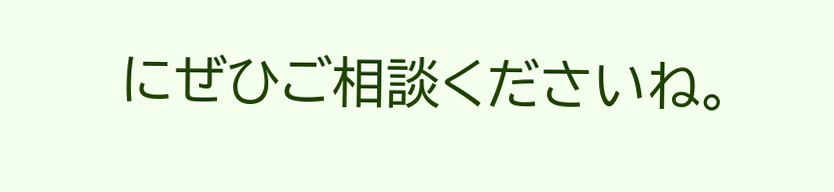にぜひご相談くださいね。